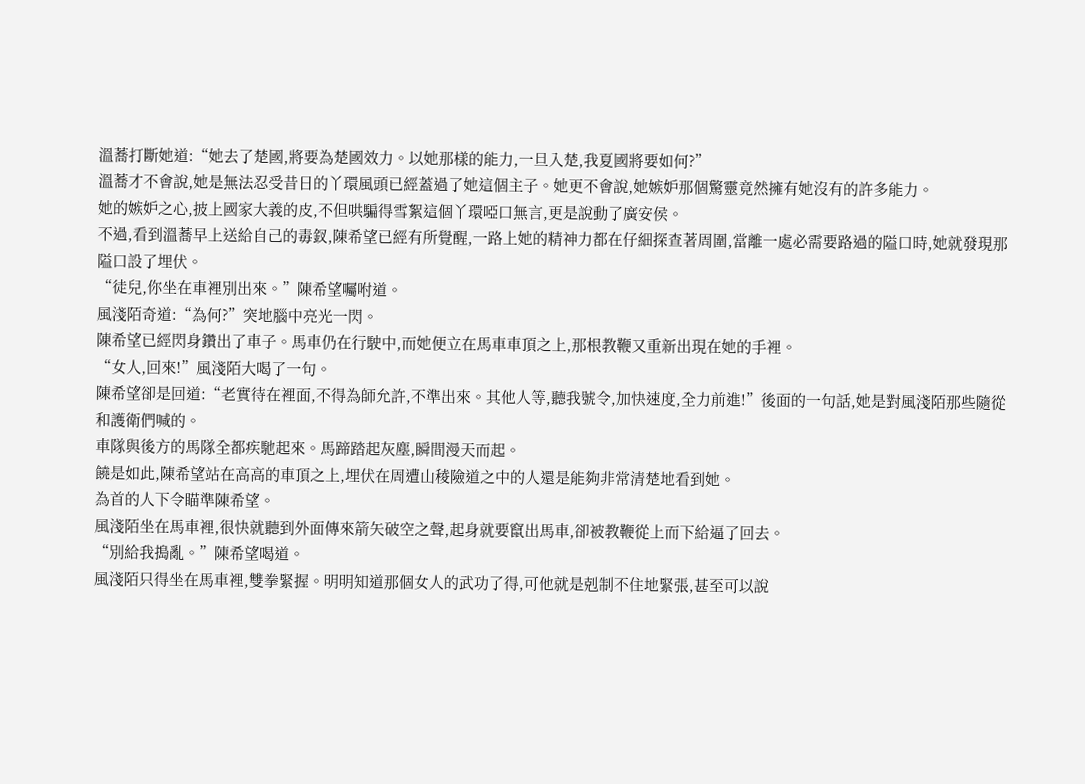溫蕎打斷她道:“她去了楚國,將要為楚國效力。以她那樣的能力,一旦入楚,我夏國將要如何?”
溫蕎才不會說,她是無法忍受昔日的丫環風頭已經蓋過了她這個主子。她更不會說,她嫉妒那個驚靈竟然擁有她沒有的許多能力。
她的嫉妒之心,披上國家大義的皮,不但哄騙得雪絮這個丫環啞口無言,更是說動了廣安侯。
不過,看到溫蕎早上送給自己的毒釵,陳希望已經有所覺醒,一路上她的精神力都在仔細探查著周圍,當離一處必需要路過的隘口時,她就發現那隘口設了埋伏。
“徒兒,你坐在車裡別出來。”陳希望囑咐道。
風淺陌奇道:“為何?”突地腦中亮光一閃。
陳希望已經閃身鑽出了車子。馬車仍在行駛中,而她便立在馬車車頂之上,那根教鞭又重新出現在她的手裡。
“女人,回來!”風淺陌大喝了一句。
陳希望卻是回道:“老實待在裡面,不得為師允許,不準出來。其他人等,聽我號令,加快速度,全力前進!”後面的一句話,她是對風淺陌那些隨從和護衛們喊的。
車隊與後方的馬隊全都疾馳起來。馬蹄踏起灰塵,瞬間漫天而起。
饒是如此,陳希望站在高高的車頂之上,埋伏在周遭山稜險道之中的人還是能夠非常清楚地看到她。
為首的人下令瞄準陳希望。
風淺陌坐在馬車裡,很快就聽到外面傳來箭矢破空之聲,起身就要竄出馬車,卻被教鞭從上而下給逼了回去。
“別給我搗亂。”陳希望喝道。
風淺陌只得坐在馬車裡,雙拳緊握。明明知道那個女人的武功了得,可他就是剋制不住地緊張,甚至可以說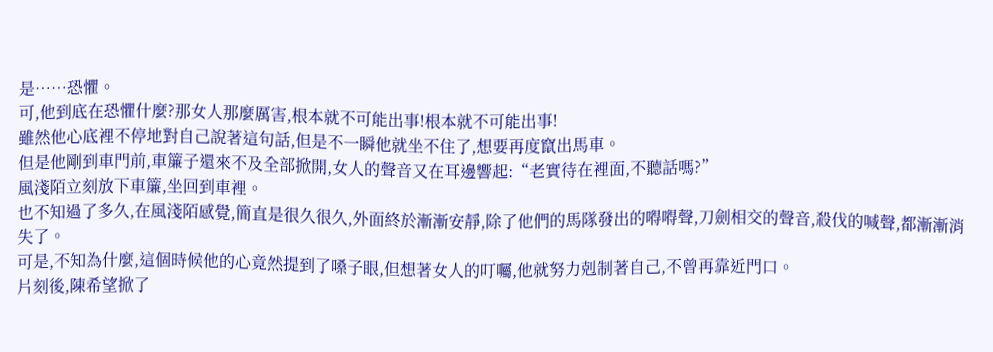是……恐懼。
可,他到底在恐懼什麼?那女人那麼厲害,根本就不可能出事!根本就不可能出事!
雖然他心底裡不停地對自己說著這句話,但是不一瞬他就坐不住了,想要再度竄出馬車。
但是他剛到車門前,車簾子還來不及全部掀開,女人的聲音又在耳邊響起:“老實待在裡面,不聽話嗎?”
風淺陌立刻放下車簾,坐回到車裡。
也不知過了多久,在風淺陌感覺,簡直是很久很久,外面終於漸漸安靜,除了他們的馬隊發出的嘚嘚聲,刀劍相交的聲音,殺伐的喊聲,都漸漸消失了。
可是,不知為什麼,這個時候他的心竟然提到了嗓子眼,但想著女人的叮囑,他就努力剋制著自己,不曾再靠近門口。
片刻後,陳希望掀了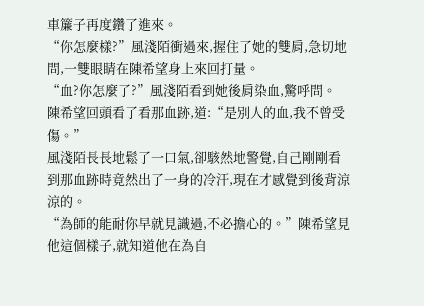車簾子再度鑽了進來。
“你怎麼樣?”風淺陌衝過來,握住了她的雙肩,急切地問,一雙眼睛在陳希望身上來回打量。
“血?你怎麼了?”風淺陌看到她後肩染血,驚呼問。
陳希望回頭看了看那血跡,道:“是別人的血,我不曾受傷。”
風淺陌長長地鬆了一口氣,卻駭然地警覺,自己剛剛看到那血跡時竟然出了一身的冷汗,現在才感覺到後背涼涼的。
“為師的能耐你早就見識過,不必擔心的。”陳希望見他這個樣子,就知道他在為自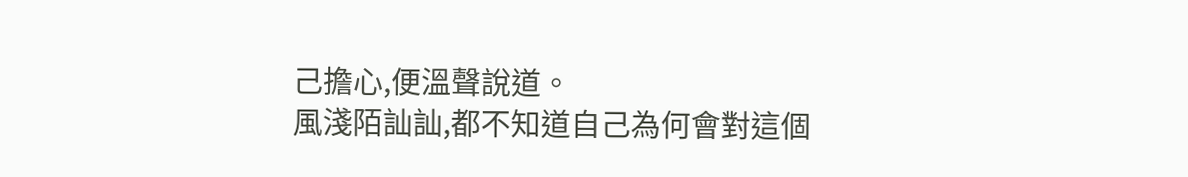己擔心,便溫聲說道。
風淺陌訕訕,都不知道自己為何會對這個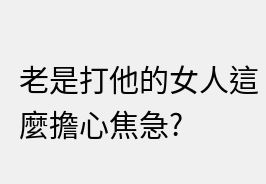老是打他的女人這麼擔心焦急?